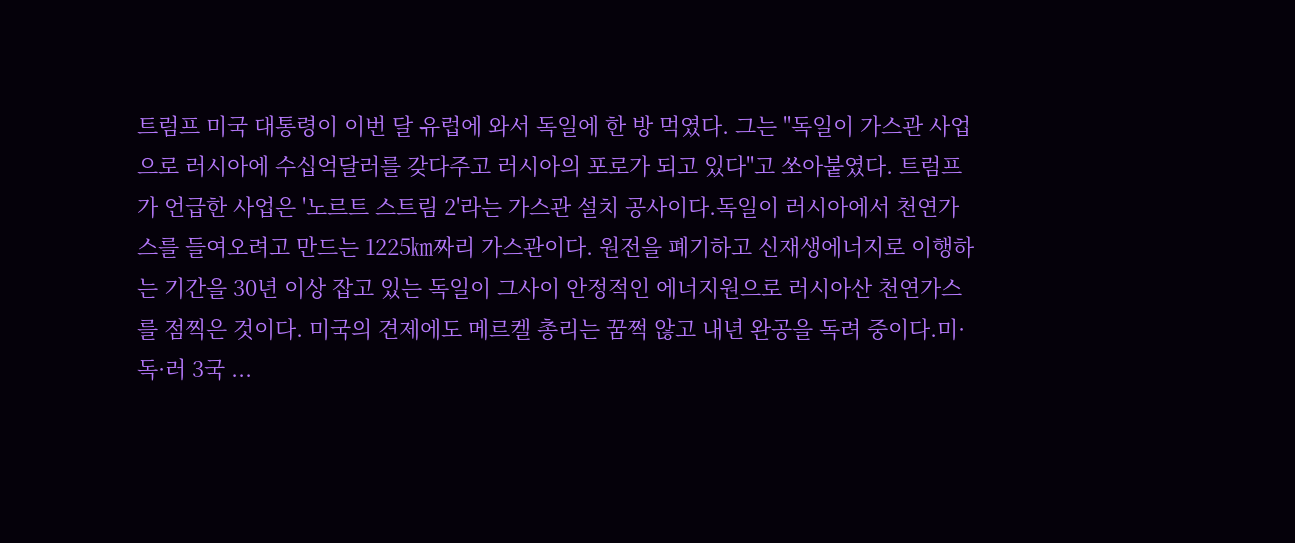트럼프 미국 대통령이 이번 달 유럽에 와서 독일에 한 방 먹였다. 그는 "독일이 가스관 사업으로 러시아에 수십억달러를 갖다주고 러시아의 포로가 되고 있다"고 쏘아붙였다. 트럼프가 언급한 사업은 '노르트 스트림 2'라는 가스관 설치 공사이다.독일이 러시아에서 천연가스를 들여오려고 만드는 1225㎞짜리 가스관이다. 원전을 폐기하고 신재생에너지로 이행하는 기간을 30년 이상 잡고 있는 독일이 그사이 안정적인 에너지원으로 러시아산 천연가스를 점찍은 것이다. 미국의 견제에도 메르켈 총리는 꿈쩍 않고 내년 완공을 독려 중이다.미·독·러 3국 ...